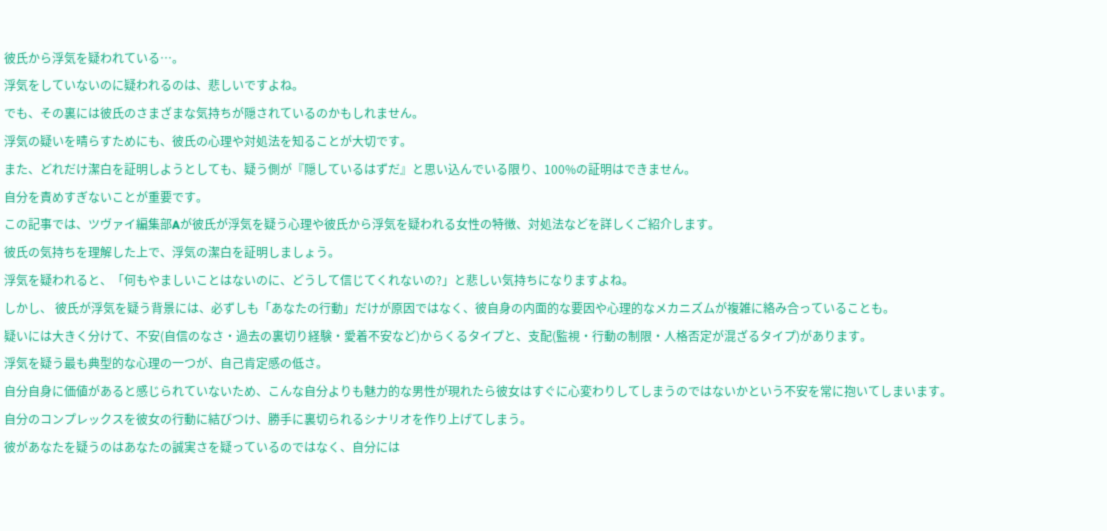彼氏から浮気を疑われている…。
浮気をしていないのに疑われるのは、悲しいですよね。
でも、その裏には彼氏のさまざまな気持ちが隠されているのかもしれません。
浮気の疑いを晴らすためにも、彼氏の心理や対処法を知ることが大切です。
また、どれだけ潔白を証明しようとしても、疑う側が『隠しているはずだ』と思い込んでいる限り、100%の証明はできません。
自分を責めすぎないことが重要です。
この記事では、ツヴァイ編集部Aが彼氏が浮気を疑う心理や彼氏から浮気を疑われる女性の特徴、対処法などを詳しくご紹介します。
彼氏の気持ちを理解した上で、浮気の潔白を証明しましょう。
浮気を疑われると、「何もやましいことはないのに、どうして信じてくれないの?」と悲しい気持ちになりますよね。
しかし、 彼氏が浮気を疑う背景には、必ずしも「あなたの行動」だけが原因ではなく、彼自身の内面的な要因や心理的なメカニズムが複雑に絡み合っていることも。
疑いには大きく分けて、不安(自信のなさ・過去の裏切り経験・愛着不安など)からくるタイプと、支配(監視・行動の制限・人格否定が混ざるタイプ)があります。
浮気を疑う最も典型的な心理の一つが、自己肯定感の低さ。
自分自身に価値があると感じられていないため、こんな自分よりも魅力的な男性が現れたら彼女はすぐに心変わりしてしまうのではないかという不安を常に抱いてしまいます。
自分のコンプレックスを彼女の行動に結びつけ、勝手に裏切られるシナリオを作り上げてしまう。
彼があなたを疑うのはあなたの誠実さを疑っているのではなく、自分には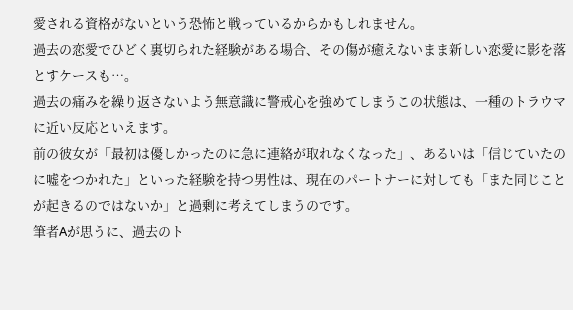愛される資格がないという恐怖と戦っているからかもしれません。
過去の恋愛でひどく裏切られた経験がある場合、その傷が癒えないまま新しい恋愛に影を落とすケースも…。
過去の痛みを繰り返さないよう無意識に警戒心を強めてしまうこの状態は、一種のトラウマに近い反応といえます。
前の彼女が「最初は優しかったのに急に連絡が取れなくなった」、あるいは「信じていたのに嘘をつかれた」といった経験を持つ男性は、現在のパートナーに対しても「また同じことが起きるのではないか」と過剰に考えてしまうのです。
筆者Aが思うに、過去のト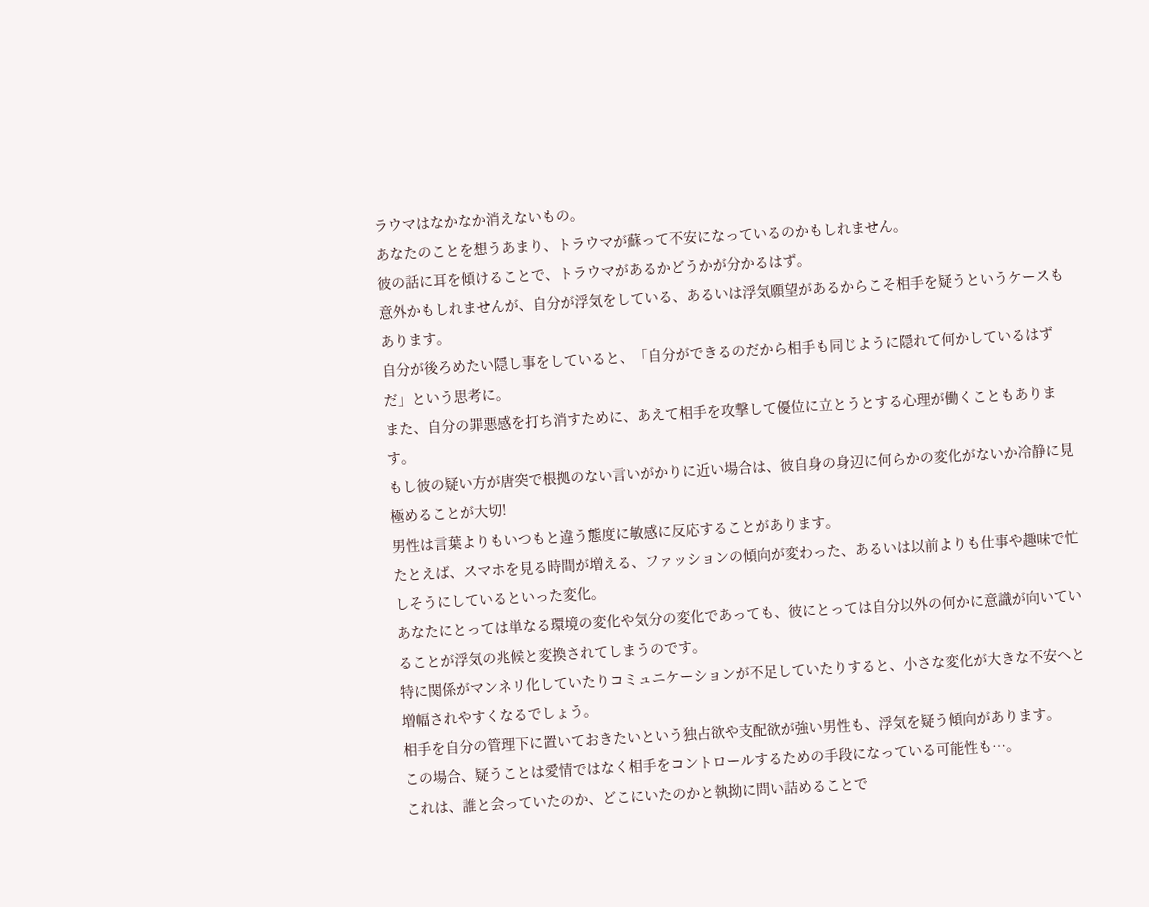ラウマはなかなか消えないもの。
あなたのことを想うあまり、トラウマが蘇って不安になっているのかもしれません。
彼の話に耳を傾けることで、トラウマがあるかどうかが分かるはず。
意外かもしれませんが、自分が浮気をしている、あるいは浮気願望があるからこそ相手を疑うというケースもあります。
自分が後ろめたい隠し事をしていると、「自分ができるのだから相手も同じように隠れて何かしているはずだ」という思考に。
また、自分の罪悪感を打ち消すために、あえて相手を攻撃して優位に立とうとする心理が働くこともあります。
もし彼の疑い方が唐突で根拠のない言いがかりに近い場合は、彼自身の身辺に何らかの変化がないか冷静に見極めることが大切!
男性は言葉よりもいつもと違う態度に敏感に反応することがあります。
たとえば、スマホを見る時間が増える、ファッションの傾向が変わった、あるいは以前よりも仕事や趣味で忙しそうにしているといった変化。
あなたにとっては単なる環境の変化や気分の変化であっても、彼にとっては自分以外の何かに意識が向いていることが浮気の兆候と変換されてしまうのです。
特に関係がマンネリ化していたりコミュニケーションが不足していたりすると、小さな変化が大きな不安へと増幅されやすくなるでしょう。
相手を自分の管理下に置いておきたいという独占欲や支配欲が強い男性も、浮気を疑う傾向があります。
この場合、疑うことは愛情ではなく相手をコントロールするための手段になっている可能性も…。
これは、誰と会っていたのか、どこにいたのかと執拗に問い詰めることで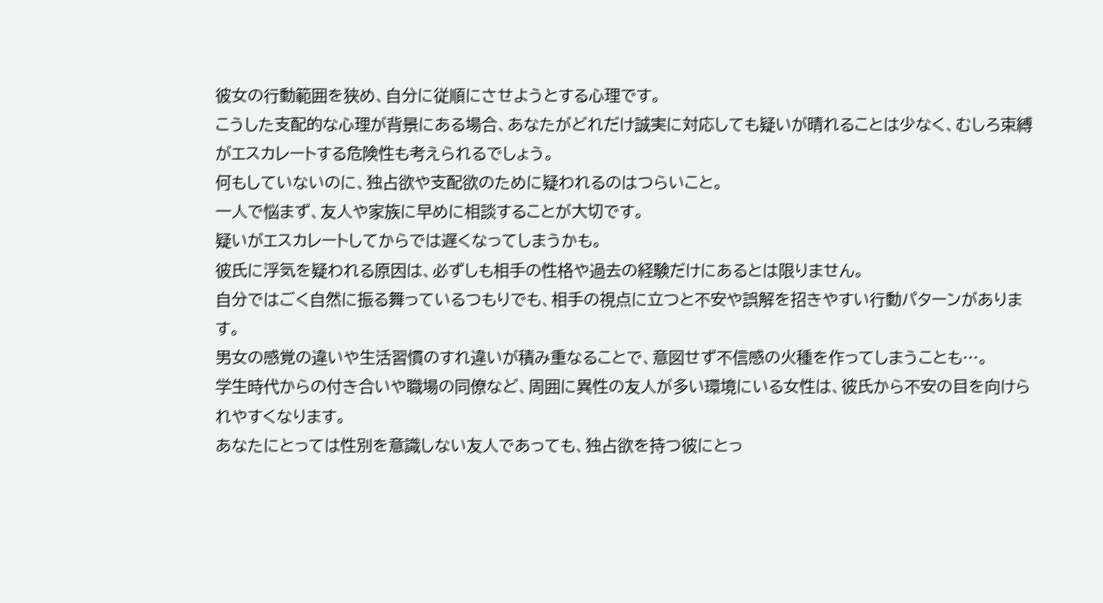彼女の行動範囲を狭め、自分に従順にさせようとする心理です。
こうした支配的な心理が背景にある場合、あなたがどれだけ誠実に対応しても疑いが晴れることは少なく、むしろ束縛がエスカレートする危険性も考えられるでしょう。
何もしていないのに、独占欲や支配欲のために疑われるのはつらいこと。
一人で悩まず、友人や家族に早めに相談することが大切です。
疑いがエスカレートしてからでは遅くなってしまうかも。
彼氏に浮気を疑われる原因は、必ずしも相手の性格や過去の経験だけにあるとは限りません。
自分ではごく自然に振る舞っているつもりでも、相手の視点に立つと不安や誤解を招きやすい行動パターンがあります。
男女の感覚の違いや生活習慣のすれ違いが積み重なることで、意図せず不信感の火種を作ってしまうことも…。
学生時代からの付き合いや職場の同僚など、周囲に異性の友人が多い環境にいる女性は、彼氏から不安の目を向けられやすくなります。
あなたにとっては性別を意識しない友人であっても、独占欲を持つ彼にとっ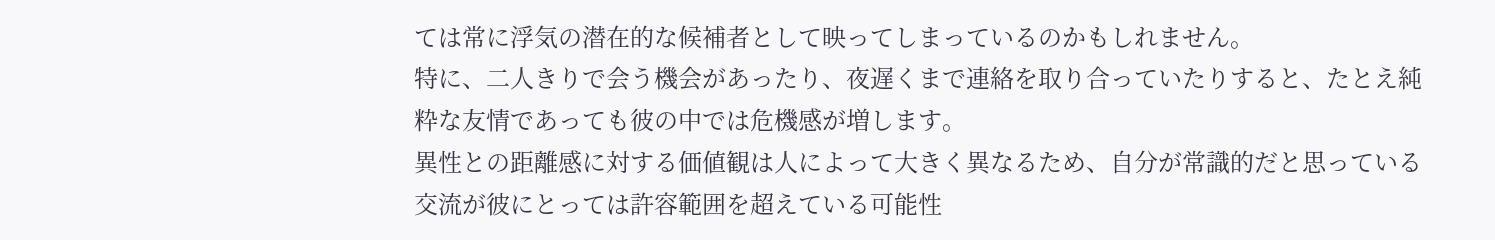ては常に浮気の潜在的な候補者として映ってしまっているのかもしれません。
特に、二人きりで会う機会があったり、夜遅くまで連絡を取り合っていたりすると、たとえ純粋な友情であっても彼の中では危機感が増します。
異性との距離感に対する価値観は人によって大きく異なるため、自分が常識的だと思っている交流が彼にとっては許容範囲を超えている可能性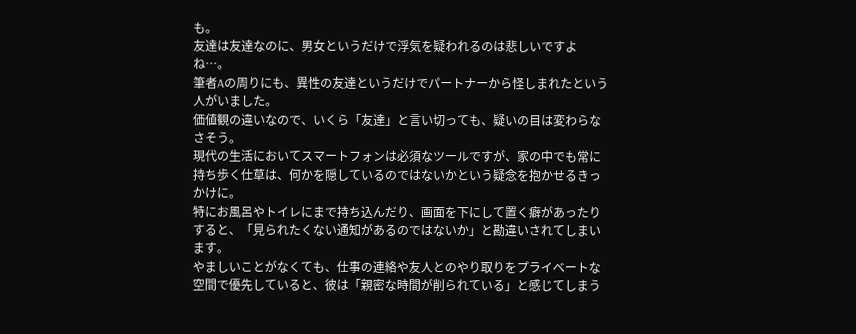も。
友達は友達なのに、男女というだけで浮気を疑われるのは悲しいですよね…。
筆者Aの周りにも、異性の友達というだけでパートナーから怪しまれたという人がいました。
価値観の違いなので、いくら「友達」と言い切っても、疑いの目は変わらなさそう。
現代の生活においてスマートフォンは必須なツールですが、家の中でも常に持ち歩く仕草は、何かを隠しているのではないかという疑念を抱かせるきっかけに。
特にお風呂やトイレにまで持ち込んだり、画面を下にして置く癖があったりすると、「見られたくない通知があるのではないか」と勘違いされてしまいます。
やましいことがなくても、仕事の連絡や友人とのやり取りをプライベートな空間で優先していると、彼は「親密な時間が削られている」と感じてしまう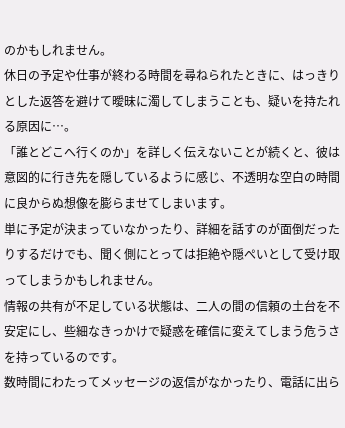のかもしれません。
休日の予定や仕事が終わる時間を尋ねられたときに、はっきりとした返答を避けて曖昧に濁してしまうことも、疑いを持たれる原因に…。
「誰とどこへ行くのか」を詳しく伝えないことが続くと、彼は意図的に行き先を隠しているように感じ、不透明な空白の時間に良からぬ想像を膨らませてしまいます。
単に予定が決まっていなかったり、詳細を話すのが面倒だったりするだけでも、聞く側にとっては拒絶や隠ぺいとして受け取ってしまうかもしれません。
情報の共有が不足している状態は、二人の間の信頼の土台を不安定にし、些細なきっかけで疑惑を確信に変えてしまう危うさを持っているのです。
数時間にわたってメッセージの返信がなかったり、電話に出ら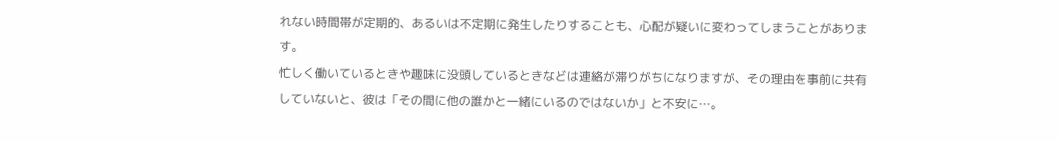れない時間帯が定期的、あるいは不定期に発生したりすることも、心配が疑いに変わってしまうことがあります。
忙しく働いているときや趣味に没頭しているときなどは連絡が滞りがちになりますが、その理由を事前に共有していないと、彼は「その間に他の誰かと一緒にいるのではないか」と不安に…。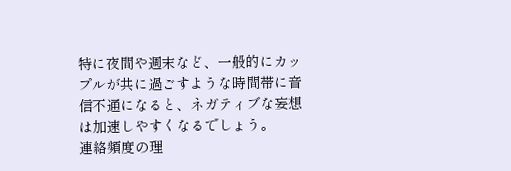特に夜間や週末など、一般的にカップルが共に過ごすような時間帯に音信不通になると、ネガティブな妄想は加速しやすくなるでしょう。
連絡頻度の理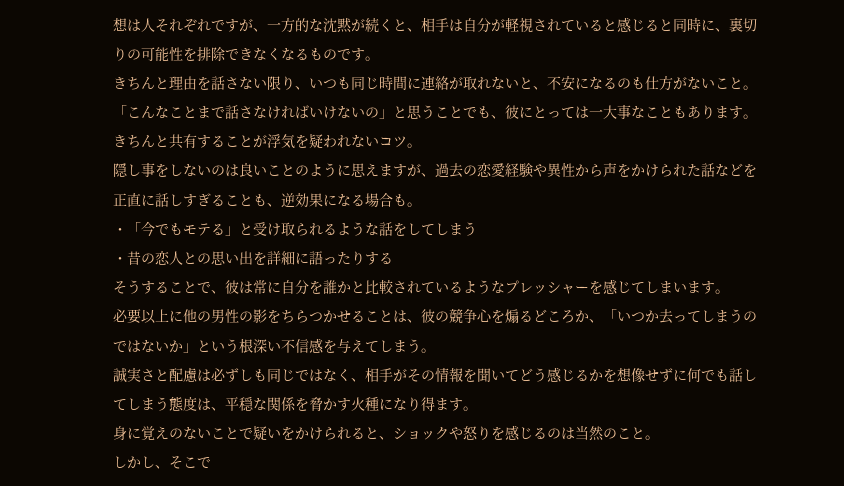想は人それぞれですが、一方的な沈黙が続くと、相手は自分が軽視されていると感じると同時に、裏切りの可能性を排除できなくなるものです。
きちんと理由を話さない限り、いつも同じ時間に連絡が取れないと、不安になるのも仕方がないこと。
「こんなことまで話さなければいけないの」と思うことでも、彼にとっては一大事なこともあります。
きちんと共有することが浮気を疑われないコツ。
隠し事をしないのは良いことのように思えますが、過去の恋愛経験や異性から声をかけられた話などを正直に話しすぎることも、逆効果になる場合も。
・「今でもモテる」と受け取られるような話をしてしまう
・昔の恋人との思い出を詳細に語ったりする
そうすることで、彼は常に自分を誰かと比較されているようなプレッシャーを感じてしまいます。
必要以上に他の男性の影をちらつかせることは、彼の競争心を煽るどころか、「いつか去ってしまうのではないか」という根深い不信感を与えてしまう。
誠実さと配慮は必ずしも同じではなく、相手がその情報を聞いてどう感じるかを想像せずに何でも話してしまう態度は、平穏な関係を脅かす火種になり得ます。
身に覚えのないことで疑いをかけられると、ショックや怒りを感じるのは当然のこと。
しかし、そこで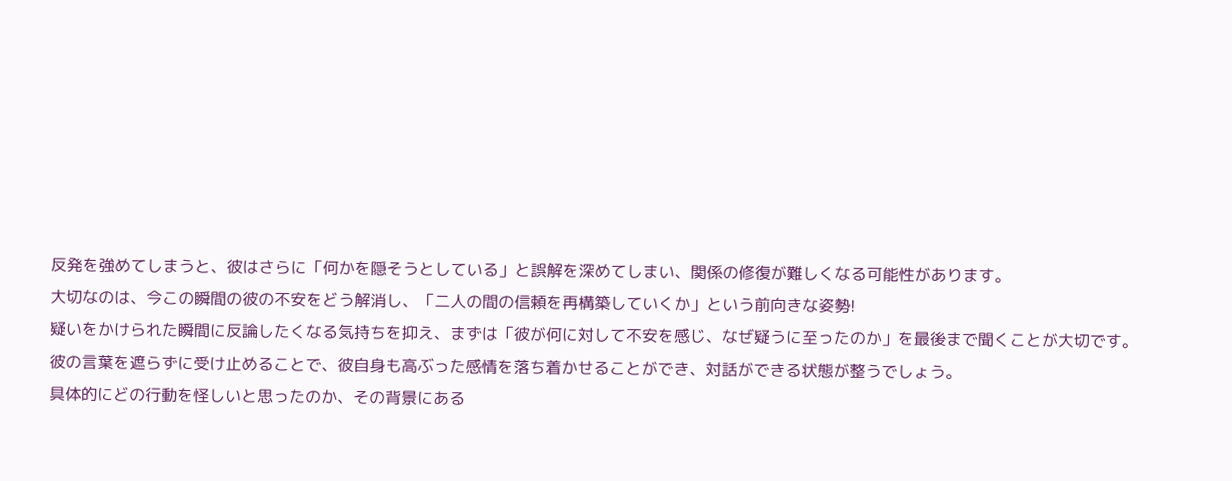反発を強めてしまうと、彼はさらに「何かを隠そうとしている」と誤解を深めてしまい、関係の修復が難しくなる可能性があります。
大切なのは、今この瞬間の彼の不安をどう解消し、「二人の間の信頼を再構築していくか」という前向きな姿勢!
疑いをかけられた瞬間に反論したくなる気持ちを抑え、まずは「彼が何に対して不安を感じ、なぜ疑うに至ったのか」を最後まで聞くことが大切です。
彼の言葉を遮らずに受け止めることで、彼自身も高ぶった感情を落ち着かせることができ、対話ができる状態が整うでしょう。
具体的にどの行動を怪しいと思ったのか、その背景にある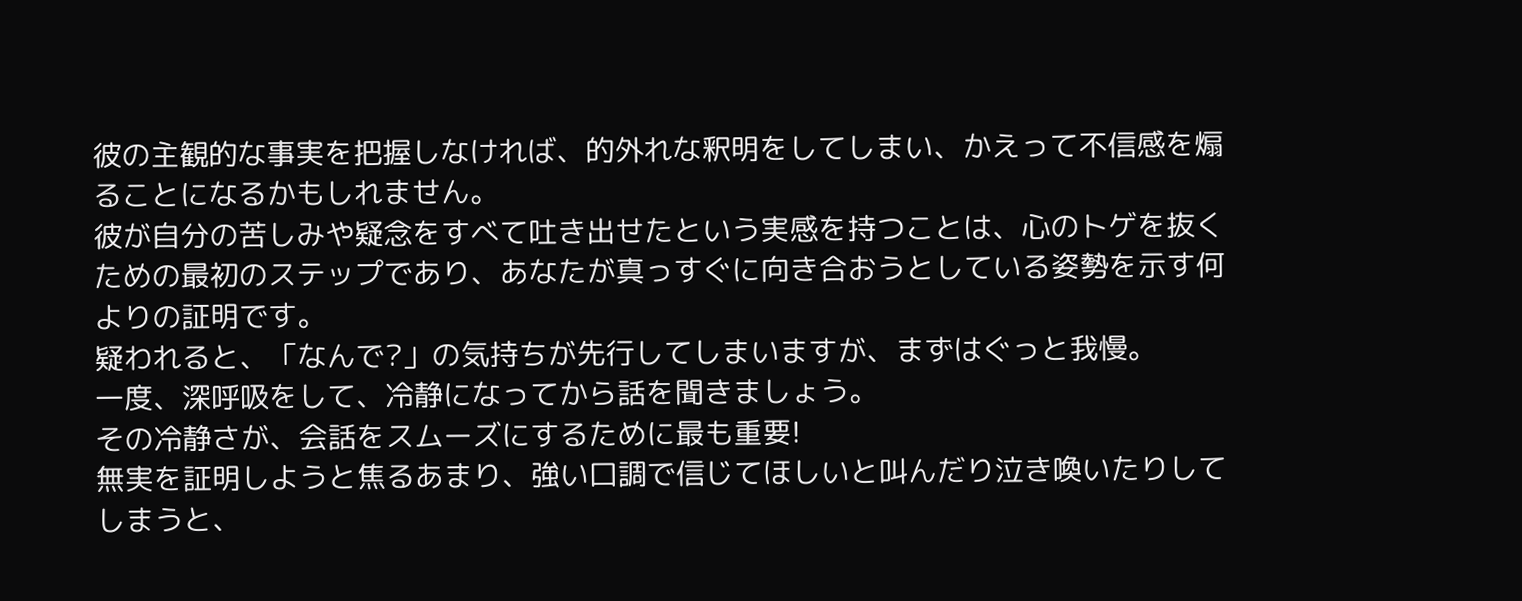彼の主観的な事実を把握しなければ、的外れな釈明をしてしまい、かえって不信感を煽ることになるかもしれません。
彼が自分の苦しみや疑念をすべて吐き出せたという実感を持つことは、心のトゲを抜くための最初のステップであり、あなたが真っすぐに向き合おうとしている姿勢を示す何よりの証明です。
疑われると、「なんで?」の気持ちが先行してしまいますが、まずはぐっと我慢。
一度、深呼吸をして、冷静になってから話を聞きましょう。
その冷静さが、会話をスムーズにするために最も重要!
無実を証明しようと焦るあまり、強い口調で信じてほしいと叫んだり泣き喚いたりしてしまうと、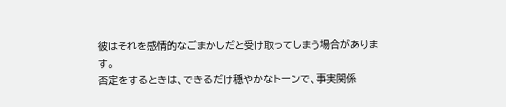彼はそれを感情的なごまかしだと受け取ってしまう場合があります。
否定をするときは、できるだけ穏やかなトーンで、事実関係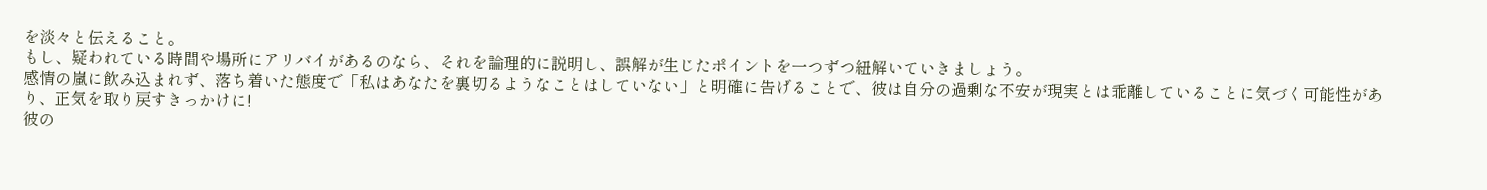を淡々と伝えること。
もし、疑われている時間や場所にアリバイがあるのなら、それを論理的に説明し、誤解が生じたポイントを一つずつ紐解いていきましょう。
感情の嵐に飲み込まれず、落ち着いた態度で「私はあなたを裏切るようなことはしていない」と明確に告げることで、彼は自分の過剰な不安が現実とは乖離していることに気づく可能性があり、正気を取り戻すきっかけに!
彼の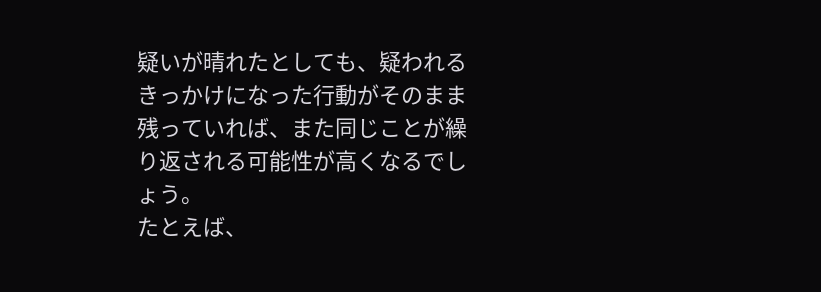疑いが晴れたとしても、疑われるきっかけになった行動がそのまま残っていれば、また同じことが繰り返される可能性が高くなるでしょう。
たとえば、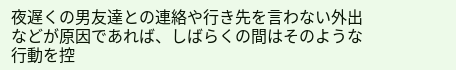夜遅くの男友達との連絡や行き先を言わない外出などが原因であれば、しばらくの間はそのような行動を控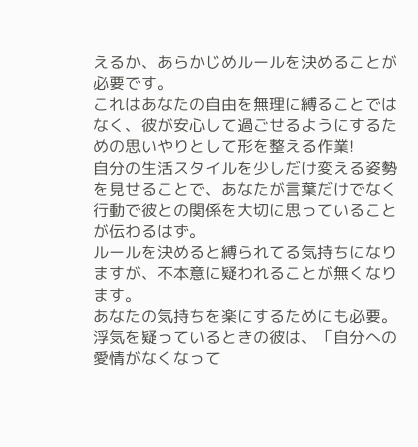えるか、あらかじめルールを決めることが必要です。
これはあなたの自由を無理に縛ることではなく、彼が安心して過ごせるようにするための思いやりとして形を整える作業!
自分の生活スタイルを少しだけ変える姿勢を見せることで、あなたが言葉だけでなく行動で彼との関係を大切に思っていることが伝わるはず。
ルールを決めると縛られてる気持ちになりますが、不本意に疑われることが無くなります。
あなたの気持ちを楽にするためにも必要。
浮気を疑っているときの彼は、「自分への愛情がなくなって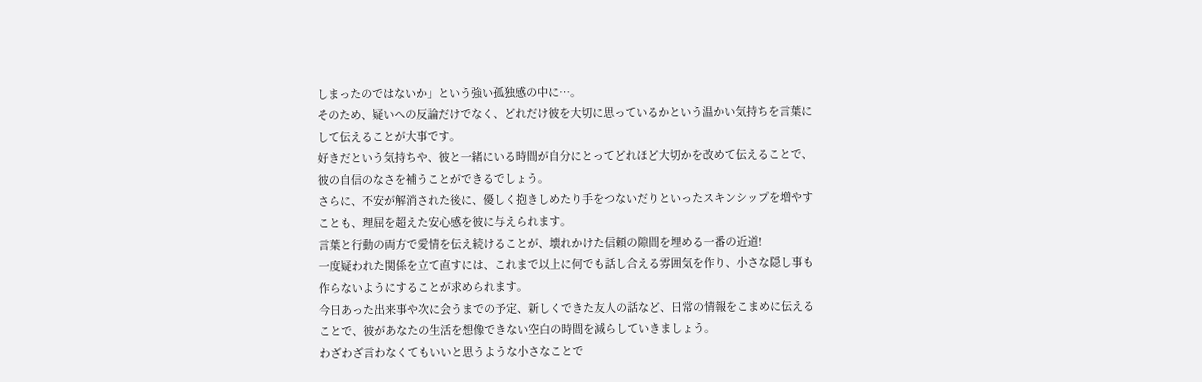しまったのではないか」という強い孤独感の中に…。
そのため、疑いへの反論だけでなく、どれだけ彼を大切に思っているかという温かい気持ちを言葉にして伝えることが大事です。
好きだという気持ちや、彼と一緒にいる時間が自分にとってどれほど大切かを改めて伝えることで、彼の自信のなさを補うことができるでしょう。
さらに、不安が解消された後に、優しく抱きしめたり手をつないだりといったスキンシップを増やすことも、理屈を超えた安心感を彼に与えられます。
言葉と行動の両方で愛情を伝え続けることが、壊れかけた信頼の隙間を埋める一番の近道!
一度疑われた関係を立て直すには、これまで以上に何でも話し合える雰囲気を作り、小さな隠し事も作らないようにすることが求められます。
今日あった出来事や次に会うまでの予定、新しくできた友人の話など、日常の情報をこまめに伝えることで、彼があなたの生活を想像できない空白の時間を減らしていきましょう。
わざわざ言わなくてもいいと思うような小さなことで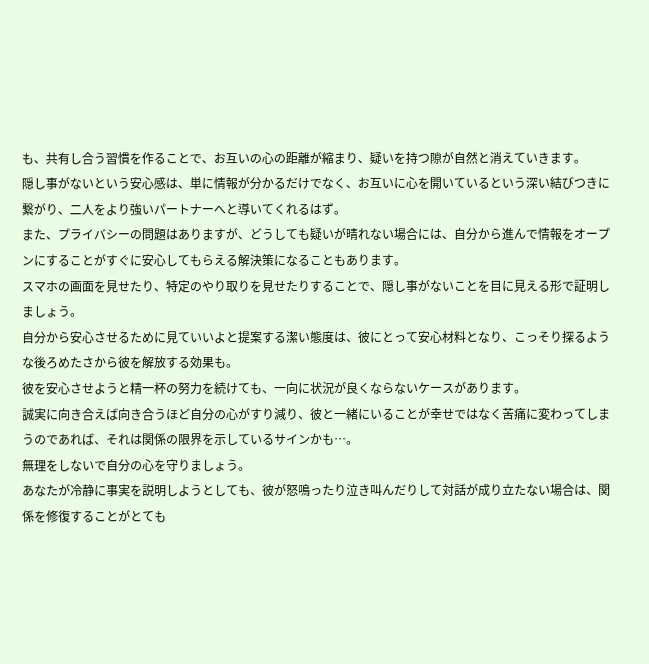も、共有し合う習慣を作ることで、お互いの心の距離が縮まり、疑いを持つ隙が自然と消えていきます。
隠し事がないという安心感は、単に情報が分かるだけでなく、お互いに心を開いているという深い結びつきに繋がり、二人をより強いパートナーへと導いてくれるはず。
また、プライバシーの問題はありますが、どうしても疑いが晴れない場合には、自分から進んで情報をオープンにすることがすぐに安心してもらえる解決策になることもあります。
スマホの画面を見せたり、特定のやり取りを見せたりすることで、隠し事がないことを目に見える形で証明しましょう。
自分から安心させるために見ていいよと提案する潔い態度は、彼にとって安心材料となり、こっそり探るような後ろめたさから彼を解放する効果も。
彼を安心させようと精一杯の努力を続けても、一向に状況が良くならないケースがあります。
誠実に向き合えば向き合うほど自分の心がすり減り、彼と一緒にいることが幸せではなく苦痛に変わってしまうのであれば、それは関係の限界を示しているサインかも…。
無理をしないで自分の心を守りましょう。
あなたが冷静に事実を説明しようとしても、彼が怒鳴ったり泣き叫んだりして対話が成り立たない場合は、関係を修復することがとても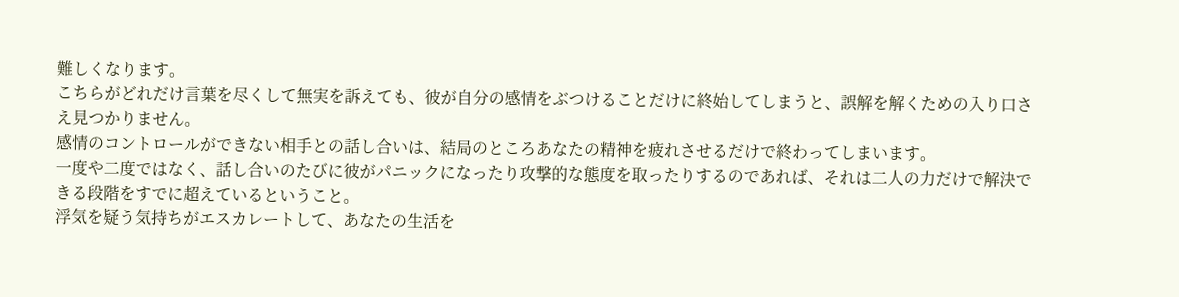難しくなります。
こちらがどれだけ言葉を尽くして無実を訴えても、彼が自分の感情をぶつけることだけに終始してしまうと、誤解を解くための入り口さえ見つかりません。
感情のコントロールができない相手との話し合いは、結局のところあなたの精神を疲れさせるだけで終わってしまいます。
一度や二度ではなく、話し合いのたびに彼がパニックになったり攻撃的な態度を取ったりするのであれば、それは二人の力だけで解決できる段階をすでに超えているということ。
浮気を疑う気持ちがエスカレートして、あなたの生活を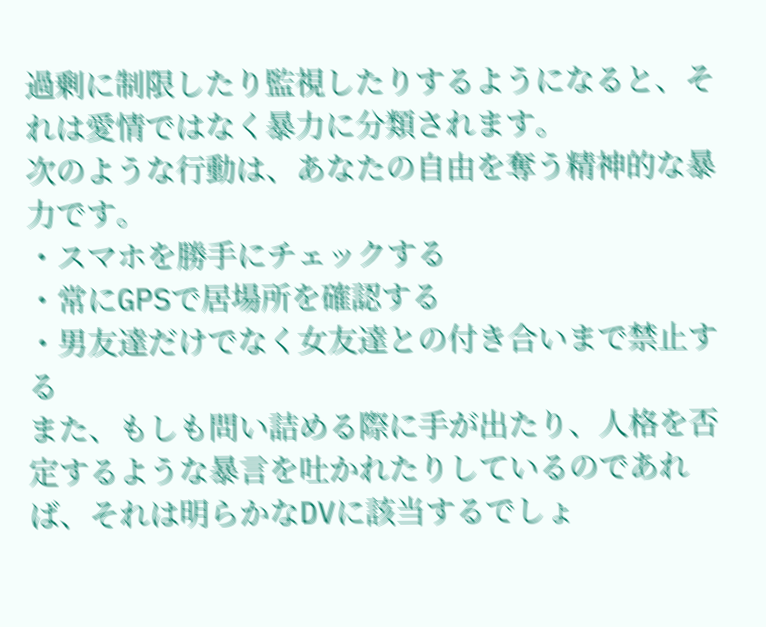過剰に制限したり監視したりするようになると、それは愛情ではなく暴力に分類されます。
次のような行動は、あなたの自由を奪う精神的な暴力です。
・スマホを勝手にチェックする
・常にGPSで居場所を確認する
・男友達だけでなく女友達との付き合いまで禁止する
また、もしも問い詰める際に手が出たり、人格を否定するような暴言を吐かれたりしているのであれば、それは明らかなDVに該当するでしょ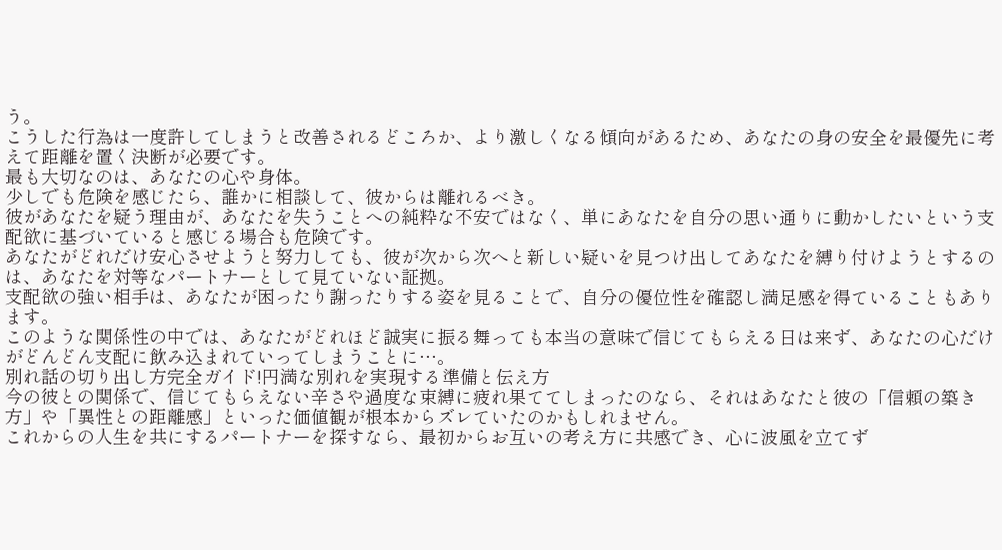う。
こうした行為は一度許してしまうと改善されるどころか、より激しくなる傾向があるため、あなたの身の安全を最優先に考えて距離を置く決断が必要です。
最も大切なのは、あなたの心や身体。
少しでも危険を感じたら、誰かに相談して、彼からは離れるべき。
彼があなたを疑う理由が、あなたを失うことへの純粋な不安ではなく、単にあなたを自分の思い通りに動かしたいという支配欲に基づいていると感じる場合も危険です。
あなたがどれだけ安心させようと努力しても、彼が次から次へと新しい疑いを見つけ出してあなたを縛り付けようとするのは、あなたを対等なパートナーとして見ていない証拠。
支配欲の強い相手は、あなたが困ったり謝ったりする姿を見ることで、自分の優位性を確認し満足感を得ていることもあります。
このような関係性の中では、あなたがどれほど誠実に振る舞っても本当の意味で信じてもらえる日は来ず、あなたの心だけがどんどん支配に飲み込まれていってしまうことに…。
別れ話の切り出し方完全ガイド!円満な別れを実現する準備と伝え方
今の彼との関係で、信じてもらえない辛さや過度な束縛に疲れ果ててしまったのなら、それはあなたと彼の「信頼の築き方」や「異性との距離感」といった価値観が根本からズレていたのかもしれません。
これからの人生を共にするパートナーを探すなら、最初からお互いの考え方に共感でき、心に波風を立てず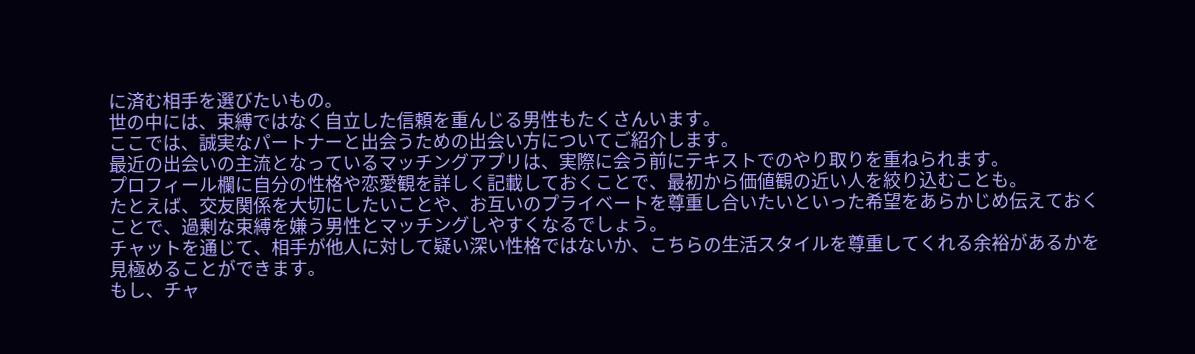に済む相手を選びたいもの。
世の中には、束縛ではなく自立した信頼を重んじる男性もたくさんいます。
ここでは、誠実なパートナーと出会うための出会い方についてご紹介します。
最近の出会いの主流となっているマッチングアプリは、実際に会う前にテキストでのやり取りを重ねられます。
プロフィール欄に自分の性格や恋愛観を詳しく記載しておくことで、最初から価値観の近い人を絞り込むことも。
たとえば、交友関係を大切にしたいことや、お互いのプライベートを尊重し合いたいといった希望をあらかじめ伝えておくことで、過剰な束縛を嫌う男性とマッチングしやすくなるでしょう。
チャットを通じて、相手が他人に対して疑い深い性格ではないか、こちらの生活スタイルを尊重してくれる余裕があるかを見極めることができます。
もし、チャ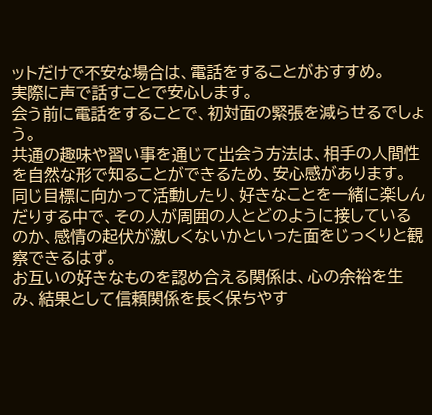ットだけで不安な場合は、電話をすることがおすすめ。
実際に声で話すことで安心します。
会う前に電話をすることで、初対面の緊張を減らせるでしょう。
共通の趣味や習い事を通じて出会う方法は、相手の人間性を自然な形で知ることができるため、安心感があります。
同じ目標に向かって活動したり、好きなことを一緒に楽しんだりする中で、その人が周囲の人とどのように接しているのか、感情の起伏が激しくないかといった面をじっくりと観察できるはず。
お互いの好きなものを認め合える関係は、心の余裕を生み、結果として信頼関係を長く保ちやす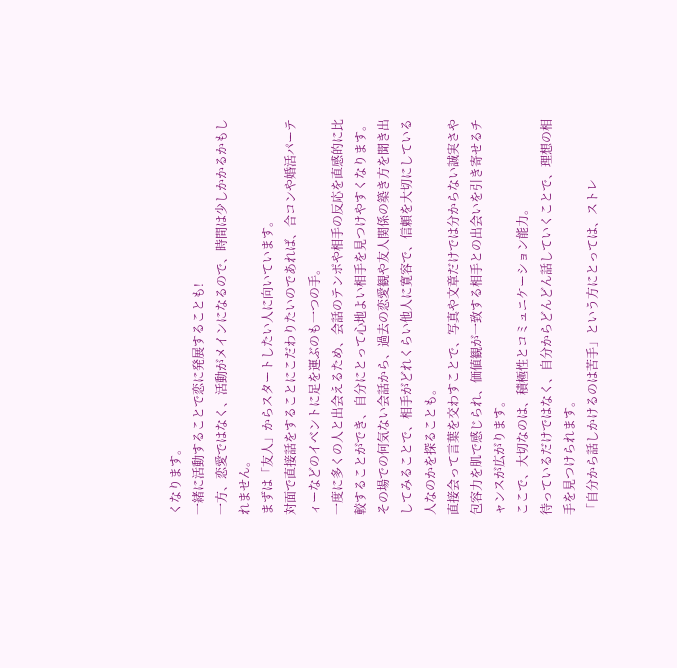くなります。
一緒に活動することで恋に発展することも!
一方、恋愛ではなく、活動がメインになるので、時間は少しかかるかもしれません。
まずは「友人」からスタートしたい人に向いています。
対面で直接話をすることにこだわりたいのであれば、合コンや婚活パーティーなどのイベントに足を運ぶのも一つの手。
一度に多くの人と出会えるため、会話のテンポや相手の反応を直感的に比較することができ、自分にとって心地よい相手を見つけやすくなります。
その場での何気ない会話から、過去の恋愛観や友人関係の築き方を聞き出してみることで、相手がどれくらい他人に寛容で、信頼を大切にしている人なのかを探ることも。
直接会って言葉を交わすことで、写真や文章だけでは分からない誠実さや包容力を肌で感じられ、価値観が一致する相手との出会いを引き寄せるチャンスが広がります。
ここで、大切なのは、積極性とコミュニケーション能力。
待っているだけではなく、自分からどんどん話していくことで、理想の相手を見つけられます。
「自分から話しかけるのは苦手」という方にとっては、ストレ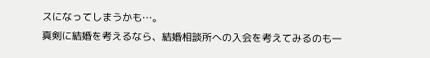スになってしまうかも…。
真剣に結婚を考えるなら、結婚相談所への入会を考えてみるのも一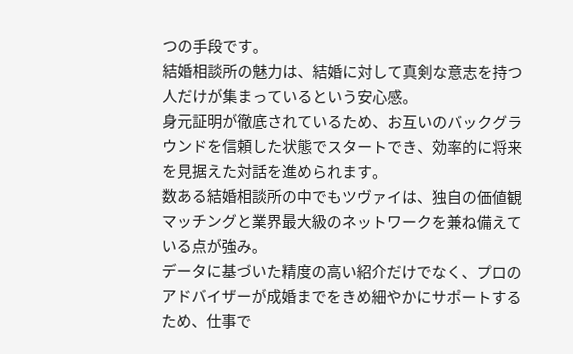つの手段です。
結婚相談所の魅力は、結婚に対して真剣な意志を持つ人だけが集まっているという安心感。
身元証明が徹底されているため、お互いのバックグラウンドを信頼した状態でスタートでき、効率的に将来を見据えた対話を進められます。
数ある結婚相談所の中でもツヴァイは、独自の価値観マッチングと業界最大級のネットワークを兼ね備えている点が強み。
データに基づいた精度の高い紹介だけでなく、プロのアドバイザーが成婚までをきめ細やかにサポートするため、仕事で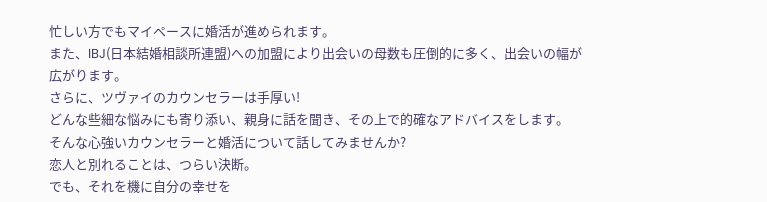忙しい方でもマイペースに婚活が進められます。
また、IBJ(日本結婚相談所連盟)への加盟により出会いの母数も圧倒的に多く、出会いの幅が広がります。
さらに、ツヴァイのカウンセラーは手厚い!
どんな些細な悩みにも寄り添い、親身に話を聞き、その上で的確なアドバイスをします。
そんな心強いカウンセラーと婚活について話してみませんか?
恋人と別れることは、つらい決断。
でも、それを機に自分の幸せを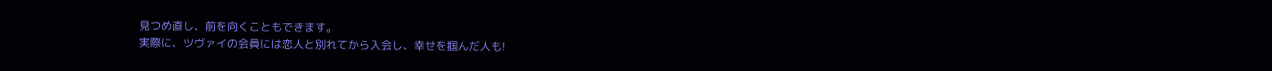見つめ直し、前を向くこともできます。
実際に、ツヴァイの会員には恋人と別れてから入会し、幸せを掴んだ人も!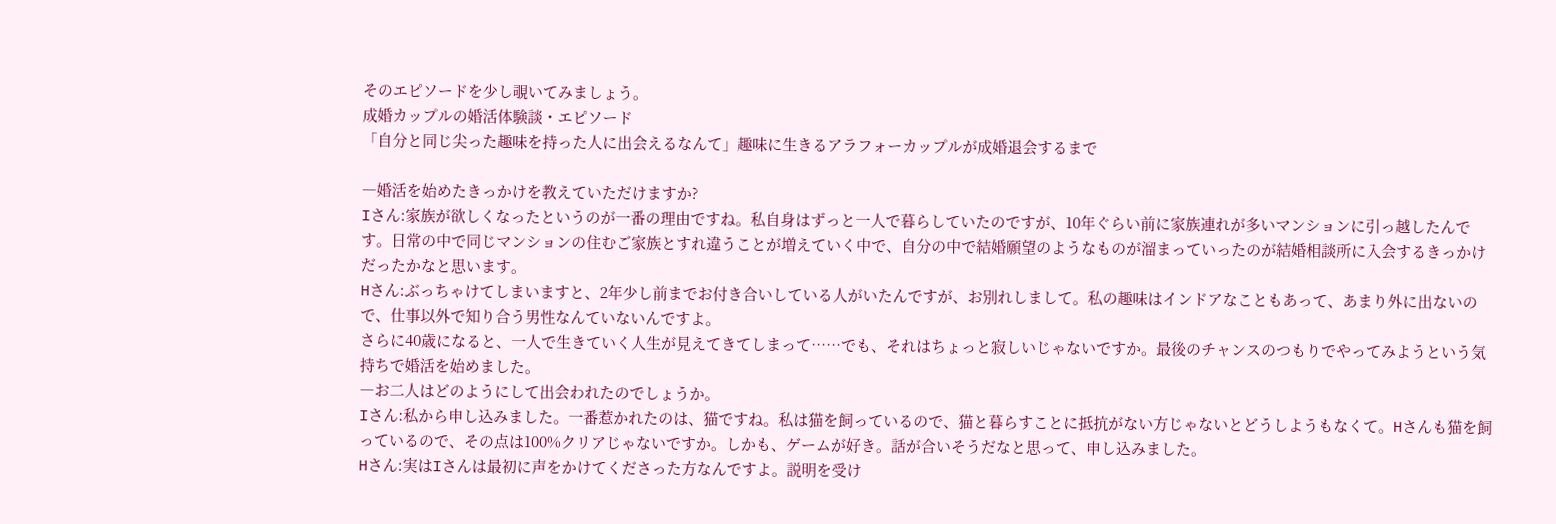そのエピソードを少し覗いてみましょう。
成婚カップルの婚活体験談・エピソード
「自分と同じ尖った趣味を持った人に出会えるなんて」趣味に生きるアラフォーカップルが成婚退会するまで

―婚活を始めたきっかけを教えていただけますか?
Iさん:家族が欲しくなったというのが一番の理由ですね。私自身はずっと一人で暮らしていたのですが、10年ぐらい前に家族連れが多いマンションに引っ越したんです。日常の中で同じマンションの住むご家族とすれ違うことが増えていく中で、自分の中で結婚願望のようなものが溜まっていったのが結婚相談所に入会するきっかけだったかなと思います。
Hさん:ぶっちゃけてしまいますと、2年少し前までお付き合いしている人がいたんですが、お別れしまして。私の趣味はインドアなこともあって、あまり外に出ないので、仕事以外で知り合う男性なんていないんですよ。
さらに40歳になると、一人で生きていく人生が見えてきてしまって……でも、それはちょっと寂しいじゃないですか。最後のチャンスのつもりでやってみようという気持ちで婚活を始めました。
―お二人はどのようにして出会われたのでしょうか。
Iさん:私から申し込みました。一番惹かれたのは、猫ですね。私は猫を飼っているので、猫と暮らすことに抵抗がない方じゃないとどうしようもなくて。Hさんも猫を飼っているので、その点は100%クリアじゃないですか。しかも、ゲームが好き。話が合いそうだなと思って、申し込みました。
Hさん:実はIさんは最初に声をかけてくださった方なんですよ。説明を受け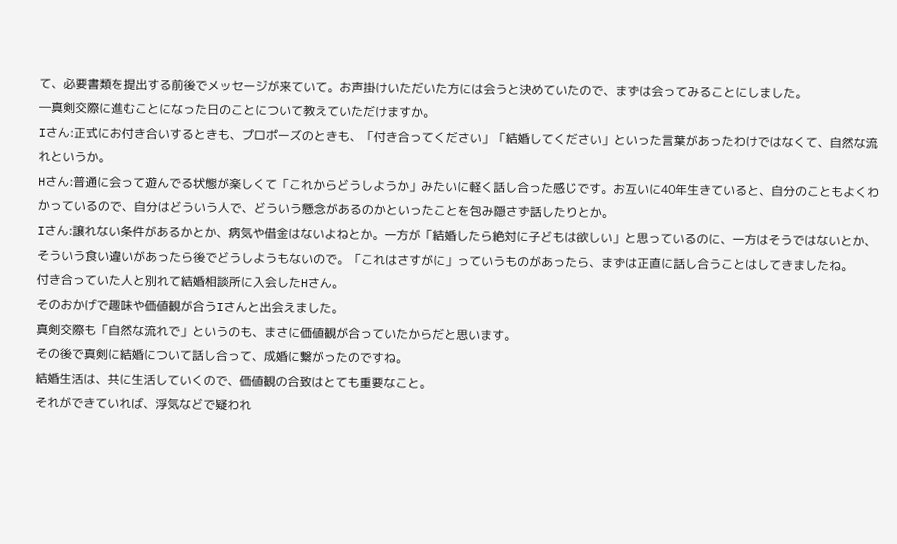て、必要書類を提出する前後でメッセージが来ていて。お声掛けいただいた方には会うと決めていたので、まずは会ってみることにしました。
―真剣交際に進むことになった日のことについて教えていただけますか。
Iさん:正式にお付き合いするときも、プロポーズのときも、「付き合ってください」「結婚してください」といった言葉があったわけではなくて、自然な流れというか。
Hさん:普通に会って遊んでる状態が楽しくて「これからどうしようか」みたいに軽く話し合った感じです。お互いに40年生きていると、自分のこともよくわかっているので、自分はどういう人で、どういう懸念があるのかといったことを包み隠さず話したりとか。
Iさん:譲れない条件があるかとか、病気や借金はないよねとか。一方が「結婚したら絶対に子どもは欲しい」と思っているのに、一方はそうではないとか、そういう食い違いがあったら後でどうしようもないので。「これはさすがに」っていうものがあったら、まずは正直に話し合うことはしてきましたね。
付き合っていた人と別れて結婚相談所に入会したHさん。
そのおかげで趣味や価値観が合うIさんと出会えました。
真剣交際も「自然な流れで」というのも、まさに価値観が合っていたからだと思います。
その後で真剣に結婚について話し合って、成婚に繋がったのですね。
結婚生活は、共に生活していくので、価値観の合致はとても重要なこと。
それができていれば、浮気などで疑われ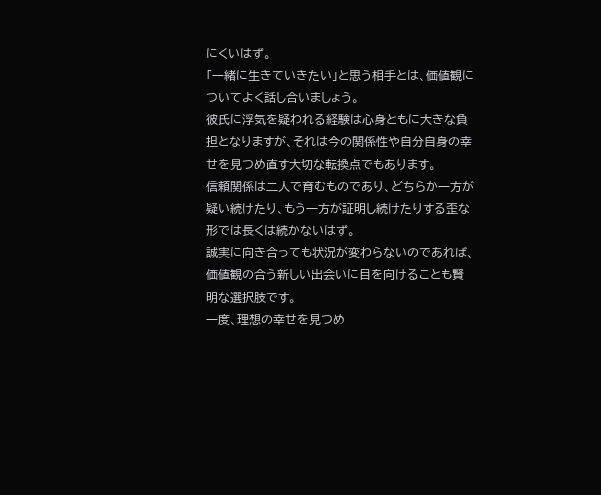にくいはず。
「一緒に生きていきたい」と思う相手とは、価値観についてよく話し合いましょう。
彼氏に浮気を疑われる経験は心身ともに大きな負担となりますが、それは今の関係性や自分自身の幸せを見つめ直す大切な転換点でもあります。
信頼関係は二人で育むものであり、どちらか一方が疑い続けたり、もう一方が証明し続けたりする歪な形では長くは続かないはず。
誠実に向き合っても状況が変わらないのであれば、価値観の合う新しい出会いに目を向けることも賢明な選択肢です。
一度、理想の幸せを見つめ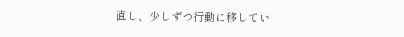直し、少しずつ行動に移してい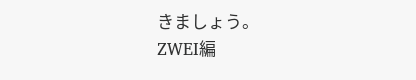きましょう。
ZWEI編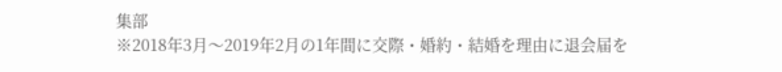集部
※2018年3月〜2019年2月の1年間に交際・婚約・結婚を理由に退会届を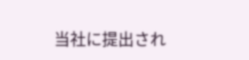当社に提出され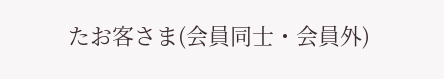たお客さま(会員同士・会員外)